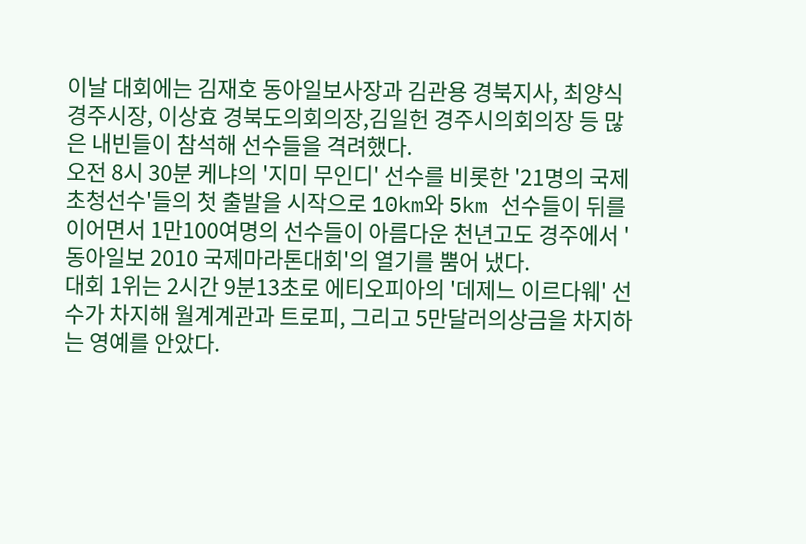이날 대회에는 김재호 동아일보사장과 김관용 경북지사, 최양식 경주시장, 이상효 경북도의회의장,김일헌 경주시의회의장 등 많은 내빈들이 참석해 선수들을 격려했다.
오전 8시 30분 케냐의 '지미 무인디' 선수를 비롯한 '21명의 국제초청선수'들의 첫 출발을 시작으로 10km와 5km 선수들이 뒤를 이어면서 1만100여명의 선수들이 아름다운 천년고도 경주에서 '동아일보 2010 국제마라톤대회'의 열기를 뿜어 냈다.
대회 1위는 2시간 9분13초로 에티오피아의 '데제느 이르다웨' 선수가 차지해 월계계관과 트로피, 그리고 5만달러의상금을 차지하는 영예를 안았다.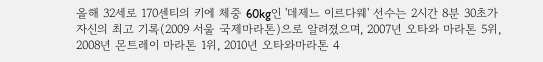올해 32세로 170센티의 키에 체중 60kg인 '데제느 이르다웨' 선수는 2시간 8분 30초가 자신의 최고 기록(2009 서울 국제마라톤)으로 알려졌으며, 2007년 오타와 마라톤 5위, 2008년 몬트레이 마라톤 1위, 2010년 오타와마라톤 4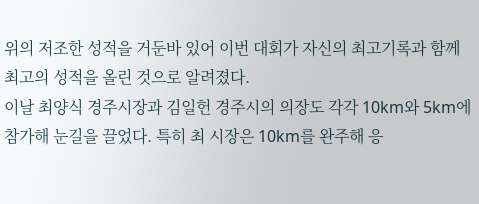위의 저조한 성적을 거둔바 있어 이번 대회가 자신의 최고기록과 함께 최고의 성적을 올린 것으로 알려졌다.
이날 최양식 경주시장과 김일헌 경주시의 의장도 각각 10km와 5km에 참가해 눈길을 끌었다. 특히 최 시장은 10km를 완주해 응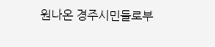원나온 경주시민들로부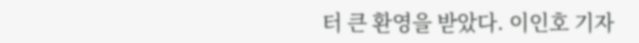터 큰 환영을 받았다. 이인호 기자